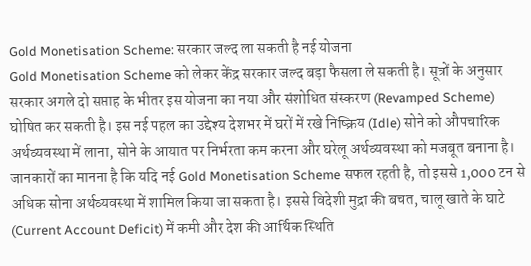Gold Monetisation Scheme: सरकार जल्द ला सकती है नई योजना
Gold Monetisation Scheme को लेकर केंद्र सरकार जल्द बड़ा फैसला ले सकती है। सूत्रों के अनुसार सरकार अगले दो सप्ताह के भीतर इस योजना का नया और संशोधित संस्करण (Revamped Scheme) घोषित कर सकती है। इस नई पहल का उद्देश्य देशभर में घरों में रखे निष्क्रिय (Idle) सोने को औपचारिक अर्थव्यवस्था में लाना, सोने के आयात पर निर्भरता कम करना और घरेलू अर्थव्यवस्था को मजबूत बनाना है।
जानकारों का मानना है कि यदि नई Gold Monetisation Scheme सफल रहती है, तो इससे 1,000 टन से अधिक सोना अर्थव्यवस्था में शामिल किया जा सकता है। इससे विदेशी मुद्रा की बचत, चालू खाते के घाटे (Current Account Deficit) में कमी और देश की आर्थिक स्थिति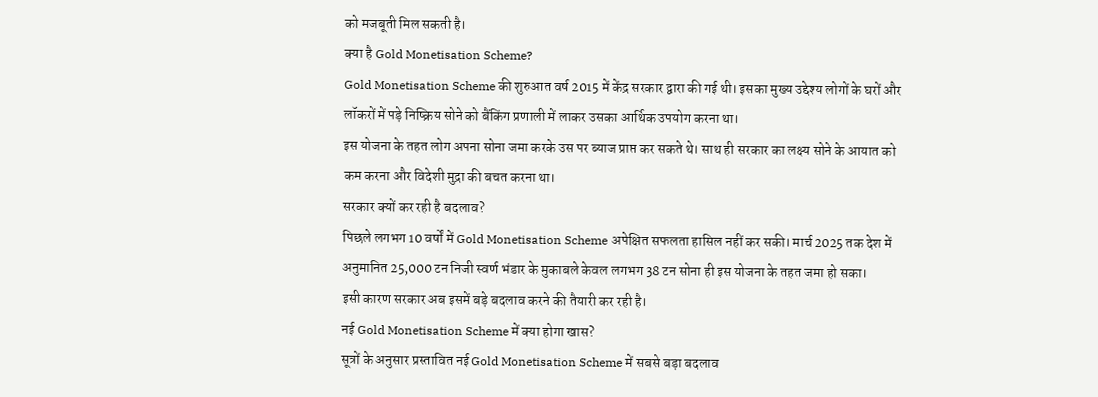को मजबूती मिल सकती है।
क्या है Gold Monetisation Scheme?
Gold Monetisation Scheme की शुरुआत वर्ष 2015 में केंद्र सरकार द्वारा की गई थी। इसका मुख्य उद्देश्य लोगों के घरों और लॉकरों में पड़े निष्क्रिय सोने को बैंकिंग प्रणाली में लाकर उसका आर्थिक उपयोग करना था।
इस योजना के तहत लोग अपना सोना जमा करके उस पर ब्याज प्राप्त कर सकते थे। साथ ही सरकार का लक्ष्य सोने के आयात को कम करना और विदेशी मुद्रा की बचत करना था।
सरकार क्यों कर रही है बदलाव?
पिछले लगभग 10 वर्षों में Gold Monetisation Scheme अपेक्षित सफलता हासिल नहीं कर सकी। मार्च 2025 तक देश में अनुमानित 25,000 टन निजी स्वर्ण भंडार के मुकाबले केवल लगभग 38 टन सोना ही इस योजना के तहत जमा हो सका।
इसी कारण सरकार अब इसमें बड़े बदलाव करने की तैयारी कर रही है।
नई Gold Monetisation Scheme में क्या होगा खास?
सूत्रों के अनुसार प्रस्तावित नई Gold Monetisation Scheme में सबसे बड़ा बदलाव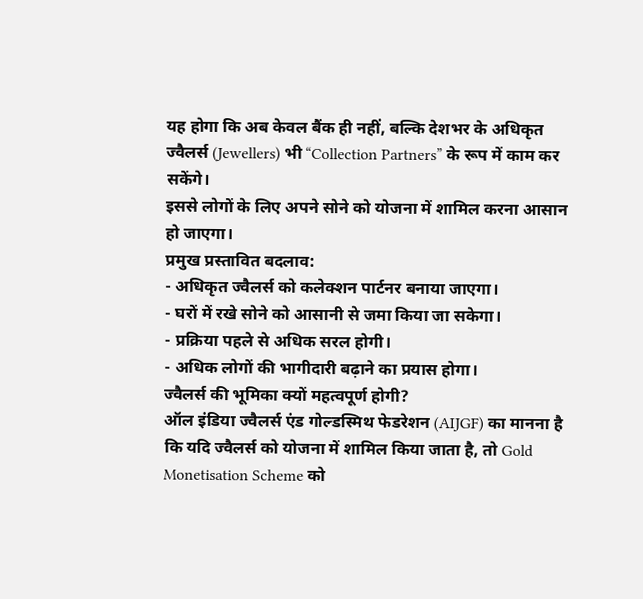यह होगा कि अब केवल बैंक ही नहीं, बल्कि देशभर के अधिकृत ज्वैलर्स (Jewellers) भी “Collection Partners” के रूप में काम कर सकेंगे।
इससे लोगों के लिए अपने सोने को योजना में शामिल करना आसान हो जाएगा।
प्रमुख प्रस्तावित बदलाव:
- अधिकृत ज्वैलर्स को कलेक्शन पार्टनर बनाया जाएगा।
- घरों में रखे सोने को आसानी से जमा किया जा सकेगा।
- प्रक्रिया पहले से अधिक सरल होगी।
- अधिक लोगों की भागीदारी बढ़ाने का प्रयास होगा।
ज्वैलर्स की भूमिका क्यों महत्वपूर्ण होगी?
ऑल इंडिया ज्वैलर्स एंड गोल्डस्मिथ फेडरेशन (AIJGF) का मानना है कि यदि ज्वैलर्स को योजना में शामिल किया जाता है, तो Gold Monetisation Scheme को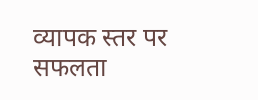व्यापक स्तर पर सफलता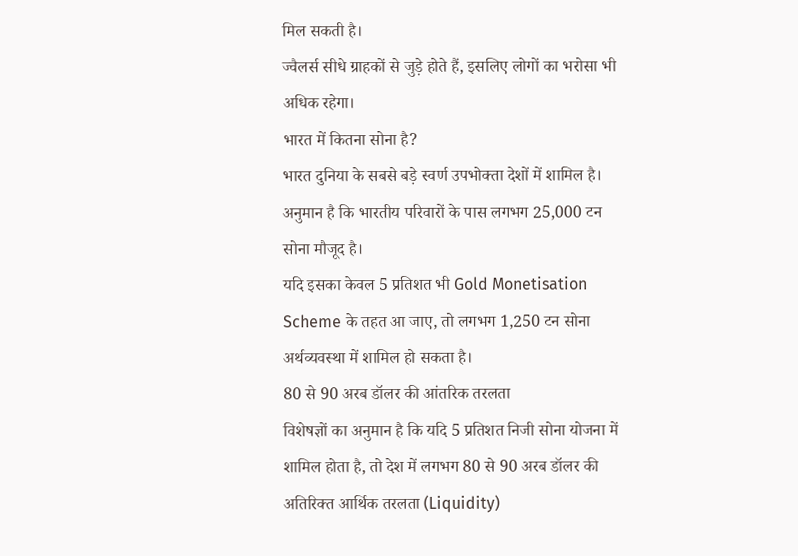मिल सकती है।
ज्वैलर्स सीधे ग्राहकों से जुड़े होते हैं, इसलिए लोगों का भरोसा भी अधिक रहेगा।
भारत में कितना सोना है?
भारत दुनिया के सबसे बड़े स्वर्ण उपभोक्ता देशों में शामिल है।
अनुमान है कि भारतीय परिवारों के पास लगभग 25,000 टन सोना मौजूद है।
यदि इसका केवल 5 प्रतिशत भी Gold Monetisation Scheme के तहत आ जाए, तो लगभग 1,250 टन सोना अर्थव्यवस्था में शामिल हो सकता है।
80 से 90 अरब डॉलर की आंतरिक तरलता
विशेषज्ञों का अनुमान है कि यदि 5 प्रतिशत निजी सोना योजना में शामिल होता है, तो देश में लगभग 80 से 90 अरब डॉलर की अतिरिक्त आर्थिक तरलता (Liquidity)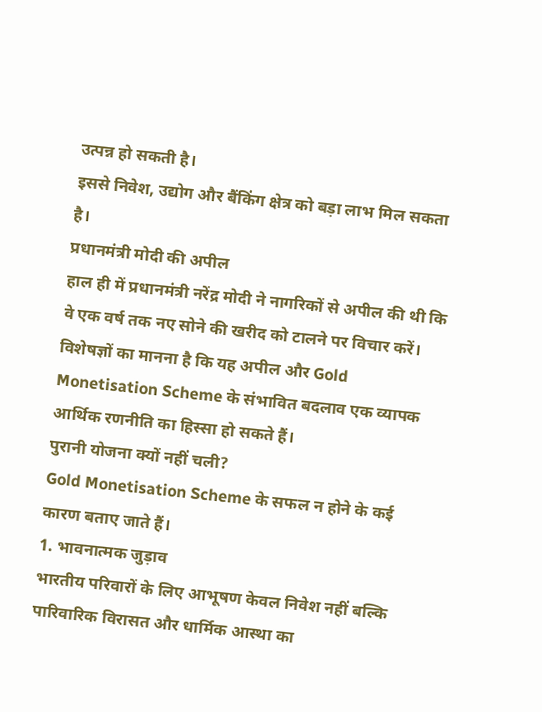उत्पन्न हो सकती है।
इससे निवेश, उद्योग और बैंकिंग क्षेत्र को बड़ा लाभ मिल सकता है।
प्रधानमंत्री मोदी की अपील
हाल ही में प्रधानमंत्री नरेंद्र मोदी ने नागरिकों से अपील की थी कि वे एक वर्ष तक नए सोने की खरीद को टालने पर विचार करें।
विशेषज्ञों का मानना है कि यह अपील और Gold Monetisation Scheme के संभावित बदलाव एक व्यापक आर्थिक रणनीति का हिस्सा हो सकते हैं।
पुरानी योजना क्यों नहीं चली?
Gold Monetisation Scheme के सफल न होने के कई कारण बताए जाते हैं।
1. भावनात्मक जुड़ाव
भारतीय परिवारों के लिए आभूषण केवल निवेश नहीं बल्कि पारिवारिक विरासत और धार्मिक आस्था का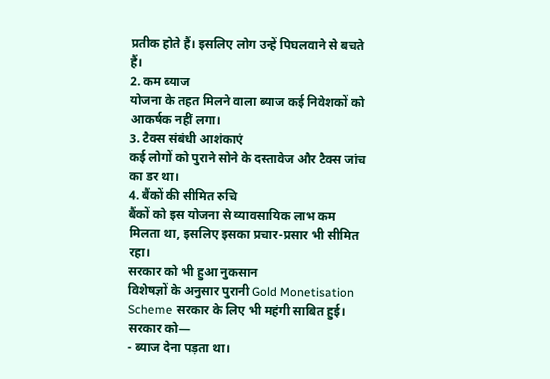प्रतीक होते हैं। इसलिए लोग उन्हें पिघलवाने से बचते हैं।
2. कम ब्याज
योजना के तहत मिलने वाला ब्याज कई निवेशकों को आकर्षक नहीं लगा।
3. टैक्स संबंधी आशंकाएं
कई लोगों को पुराने सोने के दस्तावेज और टैक्स जांच का डर था।
4. बैंकों की सीमित रुचि
बैंकों को इस योजना से व्यावसायिक लाभ कम मिलता था, इसलिए इसका प्रचार-प्रसार भी सीमित रहा।
सरकार को भी हुआ नुकसान
विशेषज्ञों के अनुसार पुरानी Gold Monetisation Scheme सरकार के लिए भी महंगी साबित हुई।
सरकार को—
- ब्याज देना पड़ता था।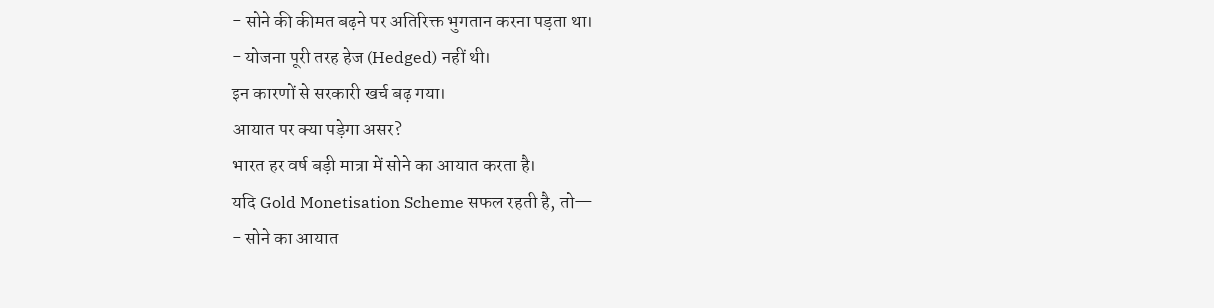- सोने की कीमत बढ़ने पर अतिरिक्त भुगतान करना पड़ता था।
- योजना पूरी तरह हेज (Hedged) नहीं थी।
इन कारणों से सरकारी खर्च बढ़ गया।
आयात पर क्या पड़ेगा असर?
भारत हर वर्ष बड़ी मात्रा में सोने का आयात करता है।
यदि Gold Monetisation Scheme सफल रहती है, तो—
- सोने का आयात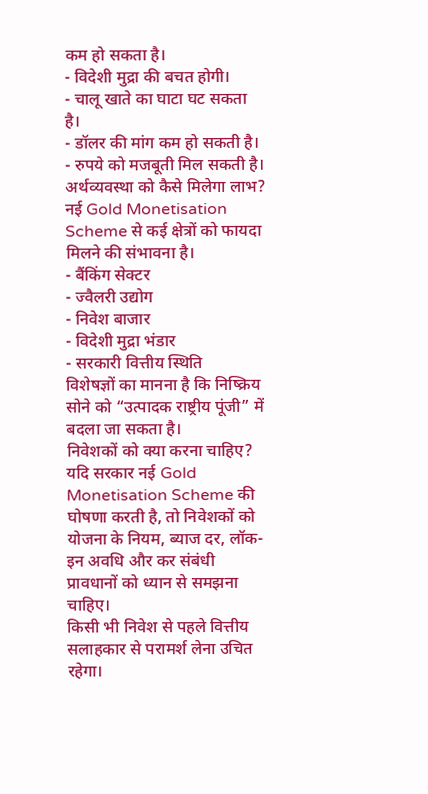कम हो सकता है।
- विदेशी मुद्रा की बचत होगी।
- चालू खाते का घाटा घट सकता है।
- डॉलर की मांग कम हो सकती है।
- रुपये को मजबूती मिल सकती है।
अर्थव्यवस्था को कैसे मिलेगा लाभ?
नई Gold Monetisation Scheme से कई क्षेत्रों को फायदा मिलने की संभावना है।
- बैंकिंग सेक्टर
- ज्वैलरी उद्योग
- निवेश बाजार
- विदेशी मुद्रा भंडार
- सरकारी वित्तीय स्थिति
विशेषज्ञों का मानना है कि निष्क्रिय सोने को “उत्पादक राष्ट्रीय पूंजी” में बदला जा सकता है।
निवेशकों को क्या करना चाहिए?
यदि सरकार नई Gold Monetisation Scheme की घोषणा करती है, तो निवेशकों को योजना के नियम, ब्याज दर, लॉक-इन अवधि और कर संबंधी प्रावधानों को ध्यान से समझना चाहिए।
किसी भी निवेश से पहले वित्तीय सलाहकार से परामर्श लेना उचित रहेगा।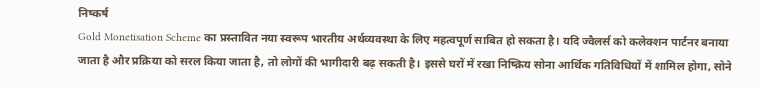निष्कर्ष
Gold Monetisation Scheme का प्रस्तावित नया स्वरूप भारतीय अर्थव्यवस्था के लिए महत्वपूर्ण साबित हो सकता है। यदि ज्वैलर्स को कलेक्शन पार्टनर बनाया जाता है और प्रक्रिया को सरल किया जाता है, तो लोगों की भागीदारी बढ़ सकती है। इससे घरों में रखा निष्क्रिय सोना आर्थिक गतिविधियों में शामिल होगा, सोने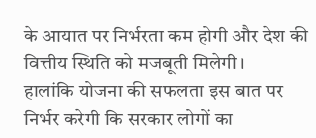के आयात पर निर्भरता कम होगी और देश की वित्तीय स्थिति को मजबूती मिलेगी।
हालांकि योजना की सफलता इस बात पर निर्भर करेगी कि सरकार लोगों का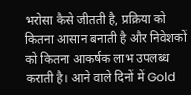भरोसा कैसे जीतती है, प्रक्रिया को कितना आसान बनाती है और निवेशकों को कितना आकर्षक लाभ उपलब्ध कराती है। आने वाले दिनों में Gold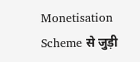Monetisation Scheme से जुड़ी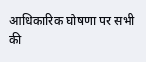आधिकारिक घोषणा पर सभी की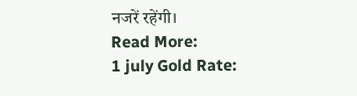नजरें रहेंगी।
Read More:
1 july Gold Rate: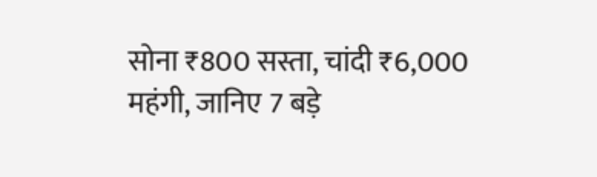सोना ₹800 सस्ता, चांदी ₹6,000 महंगी, जानिए 7 बड़े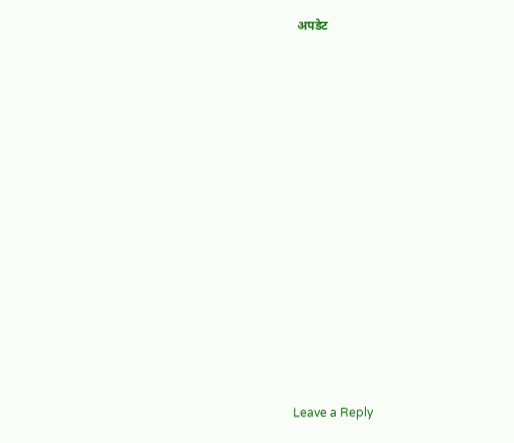अपडेट















Leave a Reply